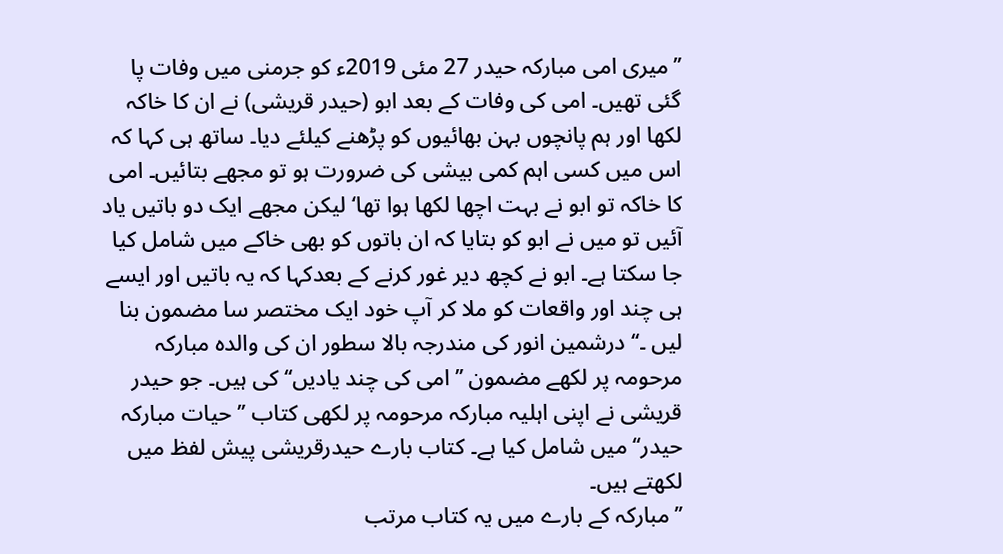’’میری امی مبارکہ حیدر 27 مئی 2019ء کو جرمنی میں وفات پا گئی تھیں۔ امی کی وفات کے بعد ابو (حیدر قریشی) نے ان کا خاکہ لکھا اور ہم پانچوں بہن بھائیوں کو پڑھنے کیلئے دیا۔ ساتھ ہی کہا کہ اس میں کسی اہم کمی بیشی کی ضرورت ہو تو مجھے بتائیں۔ امی کا خاکہ تو ابو نے بہت اچھا لکھا ہوا تھا‘ لیکن مجھے ایک دو باتیں یاد آئیں تو میں نے ابو کو بتایا کہ ان باتوں کو بھی خاکے میں شامل کیا جا سکتا ہے۔ ابو نے کچھ دیر غور کرنے کے بعدکہا کہ یہ باتیں اور ایسے ہی چند اور واقعات کو ملا کر آپ خود ایک مختصر سا مضمون بنا لیں ۔‘‘ درشمین انور کی مندرجہ بالا سطور ان کی والدہ مبارکہ مرحومہ پر لکھے مضمون ’’امی کی چند یادیں‘‘ کی ہیں۔ جو حیدر قریشی نے اپنی اہلیہ مبارکہ مرحومہ پر لکھی کتاب ’’حیات مبارکہ حیدر‘‘ میں شامل کیا ہے۔ کتاب بارے حیدرقریشی پیش لفظ میں لکھتے ہیں۔
’’مبارکہ کے بارے میں یہ کتاب مرتب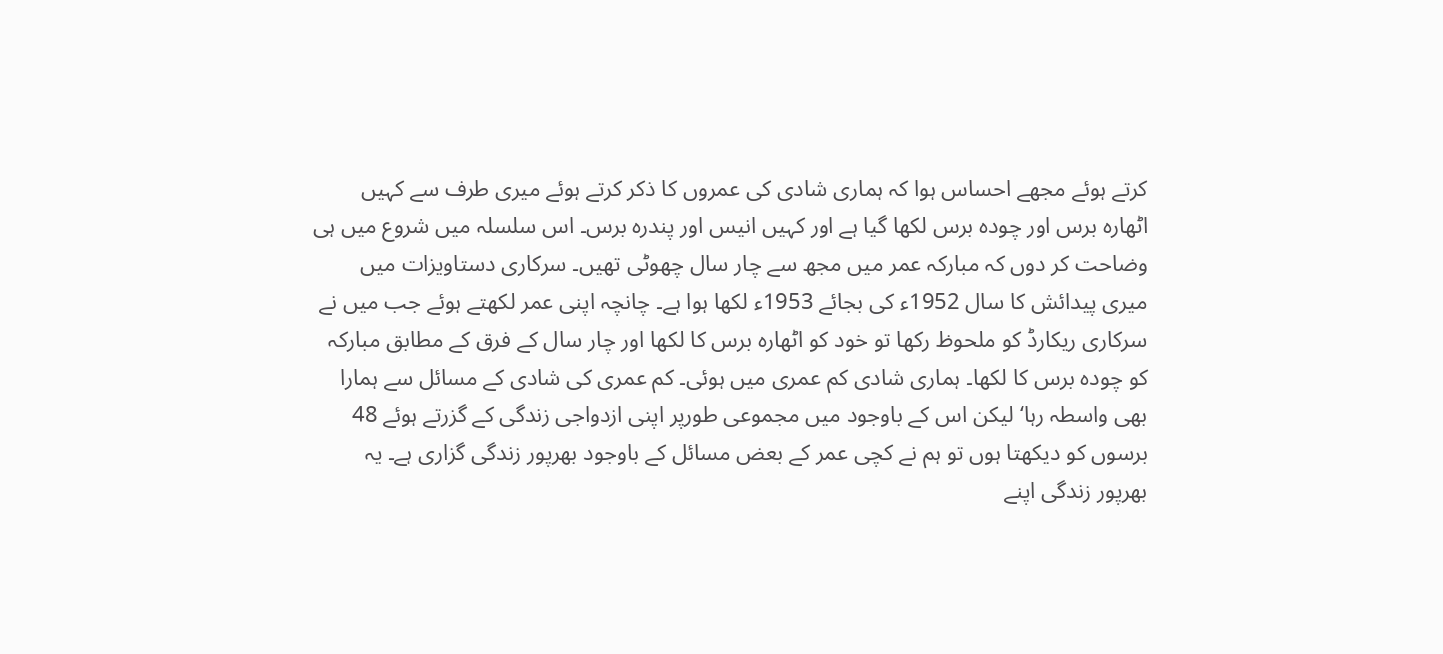کرتے ہوئے مجھے احساس ہوا کہ ہماری شادی کی عمروں کا ذکر کرتے ہوئے میری طرف سے کہیں اٹھارہ برس اور چودہ برس لکھا گیا ہے اور کہیں انیس اور پندرہ برس۔ اس سلسلہ میں شروع میں ہی وضاحت کر دوں کہ مبارکہ عمر میں مجھ سے چار سال چھوٹی تھیں۔ سرکاری دستاویزات میں میری پیدائش کا سال 1952ء کی بجائے 1953ء لکھا ہوا ہے۔ چانچہ اپنی عمر لکھتے ہوئے جب میں نے سرکاری ریکارڈ کو ملحوظ رکھا تو خود کو اٹھارہ برس کا لکھا اور چار سال کے فرق کے مطابق مبارکہ کو چودہ برس کا لکھا۔ ہماری شادی کم عمری میں ہوئی۔ کم عمری کی شادی کے مسائل سے ہمارا بھی واسطہ رہا‘ لیکن اس کے باوجود میں مجموعی طورپر اپنی ازدواجی زندگی کے گزرتے ہوئے 48 برسوں کو دیکھتا ہوں تو ہم نے کچی عمر کے بعض مسائل کے باوجود بھرپور زندگی گزاری ہے۔ یہ بھرپور زندگی اپنے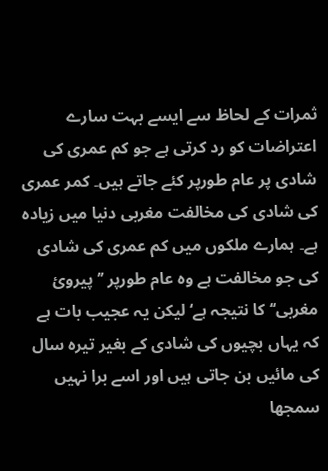ثمرات کے لحاظ سے ایسے بہت سارے اعتراضات کو رد کرتی ہے جو کم عمری کی شادی پر عام طورپر کئے جاتے ہیں۔ کمر عمری کی شادی کی مخالفت مغربی دنیا میں زیادہ ہے۔ ہمارے ملکوں میں کم عمری کی شادی کی جو مخالفت ہے وہ عام طورپر ’’پیرویٔ مغربی‘‘ کا نتیجہ ہے‘ لیکن یہ عجیب بات ہے کہ یہاں بچیوں کی شادی کے بغیر تیرہ سال کی مائیں بن جاتی ہیں اور اسے برا نہیں سمجھا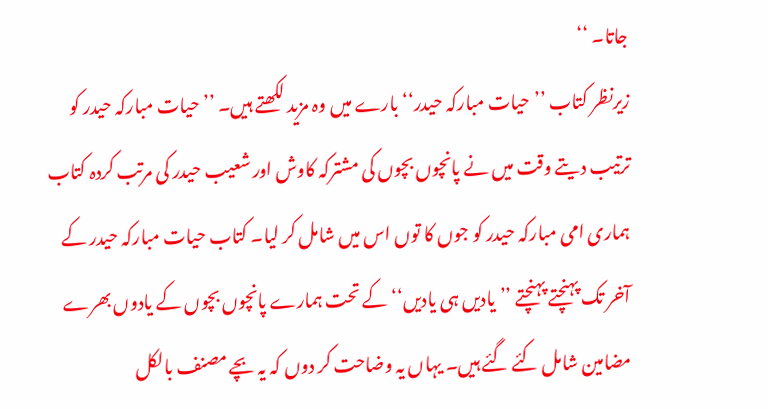جاتا۔ ‘‘
زیرنظر کتاب ’’حیات مبارکہ حیدر‘‘ بارے میں وہ مزید لکھتے ہیں۔ ’’ حیات مبارکہ حیدر کو ترتیب دیتے وقت میں نے پانچوں بچوں کی مشترکہ کاوش اور شعیب حیدر کی مرتب کردہ کتاب ہماری امی مبارکہ حیدر کو جوں کا توں اس میں شامل کر لیا۔ کتاب حیات مبارکہ حیدر کے آخر تک پہنچتے پہنچتے ’’یادیں ہی یادیں‘‘ کے تحت ہمارے پانچوں بچوں کے یادوں بھرے مضامین شامل کئے گئے ہیں۔ یہاں یہ وضاحت کر دوں کہ یہ بچے مصنف بالکل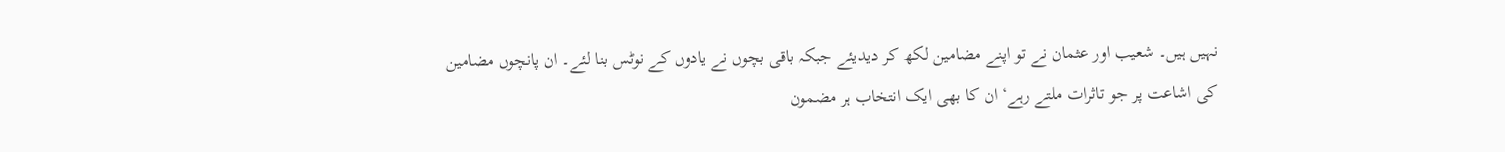نہیں ہیں۔ شعیب اور عثمان نے تو اپنے مضامین لکھ کر دیدیئے جبکہ باقی بچوں نے یادوں کے نوٹس بنا لئے۔ ان پانچوں مضامین کی اشاعت پر جو تاثرات ملتے رہے‘ ان کا بھی ایک انتخاب ہر مضمون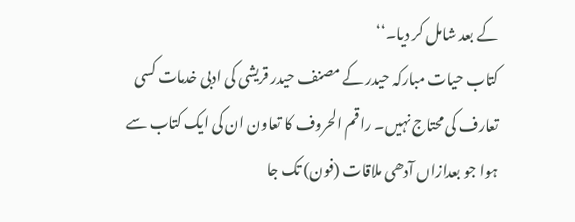کے بعد شامل کر دیا۔‘‘
کتاب حیات مبارکہ حیدر کے مصنف حیدر قریشی کی ادبی خدمات کسی تعارف کی محتاج نہیں۔ راقم الحروف کا تعاون ان کی ایک کتاب سے ہوا جو بعدازاں آدھی ملاقات (فون) تک جا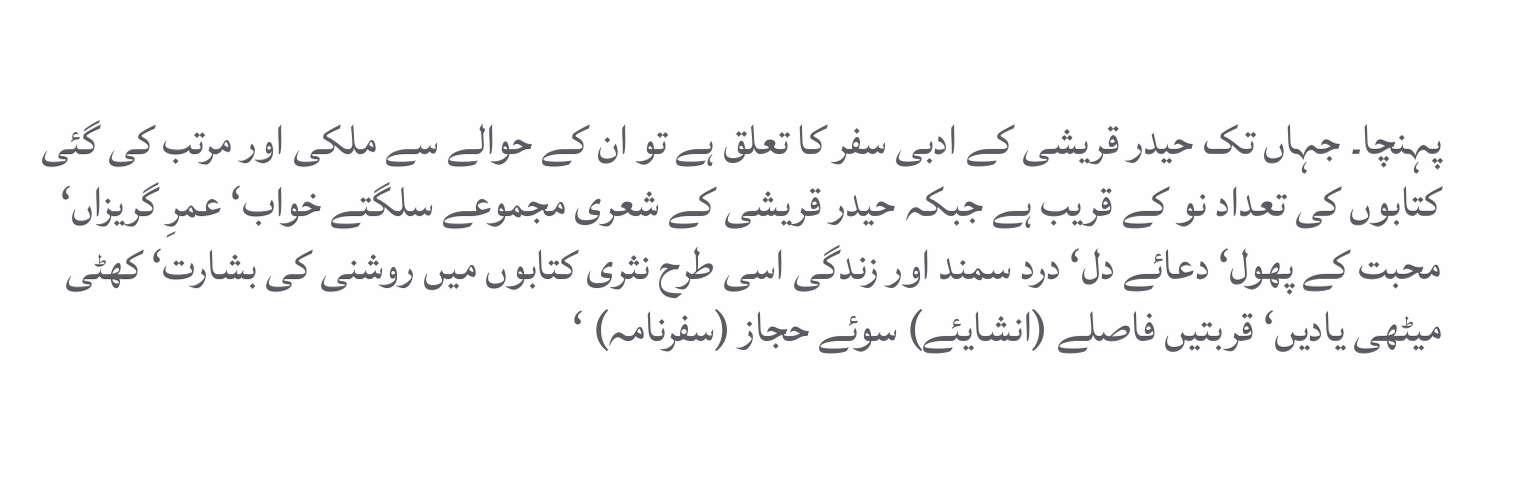پہنچا۔ جہاں تک حیدر قریشی کے ادبی سفر کا تعلق ہے تو ان کے حوالے سے ملکی اور مرتب کی گئی کتابوں کی تعداد نو کے قریب ہے جبکہ حیدر قریشی کے شعری مجموعے سلگتے خواب‘ عمرِ گریزاں‘ محبت کے پھول‘ دعائے دل‘ درد سمند اور زندگی اسی طرح نثری کتابوں میں روشنی کی بشارت‘ کھٹی میٹھی یادیں‘ قربتیں فاصلے (انشایئے) سوئے حجاز (سفرنامہ) ‘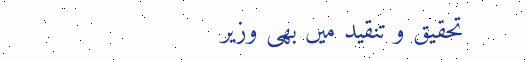تحقیق و تنقید میں بھی وزیر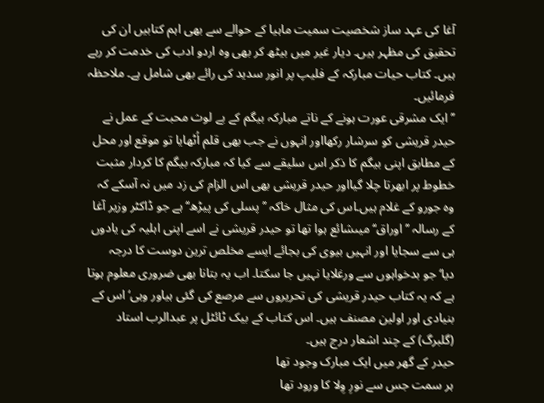آغا کی عہد ساز شخصیت سمیت ماہیا کے حوالے سے بھی اہم کتابیں ان کی تحقیق کی مظہر ہیں۔ دیار غیر میں بیٹھ کر بھی وہ اردو ادب کی خدمت کر رہے ہیں۔ کتاب حیات مبارکہ کے فلیپ پر انور سدید کی رائے بھی شامل ہے۔ ملاحظہ فرمائیں۔
’’ ایک مشرقی عورت ہونے کے ناتے مبارکہ بیگم کے بے لوث محبت کے عمل نے حیدر قریشی کو سرشار رکھااور انہوں نے جب بھی قلم اُٹھایا تو موقع اور محل کے مطابق اپنی بیگم کا ذکر اس سلیقے سے کیا کہ مبارکہ بیگم کا کردار مثبت خطوط پر ابھرتا چلا گیااور حیدر قریشی بھی اس الزام کی زد میں نہ آسکے کہ وہ جورو کے غلام ہیں۔اس کی مثال خاکہ ’’پسلی کی پیڑھ‘‘ ہے جو ڈاکٹر وزیر آغا کے رسالہ ’’اوراق‘‘ میںشائع ہوا تھا تو حیدر قریشی نے اسے اپنی اہلیہ کی یادوں ہی سے سجایا اور انہیں بیوی کی بجائے ایسے مخلص ترین دوست کا درجہ دیا‘جو بدخواہوں سے ورغلایا نہیں جا سکتا۔ اب یہ بتانا بھی ضروری معلوم ہوتا ہے کہ یہ کتاب حیدر قریشی کی تحریروں سے مرصع کی گئی ہیاور وہی‘ اس کے بنیادی اور اولین مصنف ہیں۔ اس کتاب کے بیک ٹائٹل پر عبدالرب استاد (گلبرگ) کے چند اشعار درج ہیں۔
حیدر کے گھر میں ایک مبارک وجود تھا
ہر سمت جس سے نورِ وِلا کا ورود تھا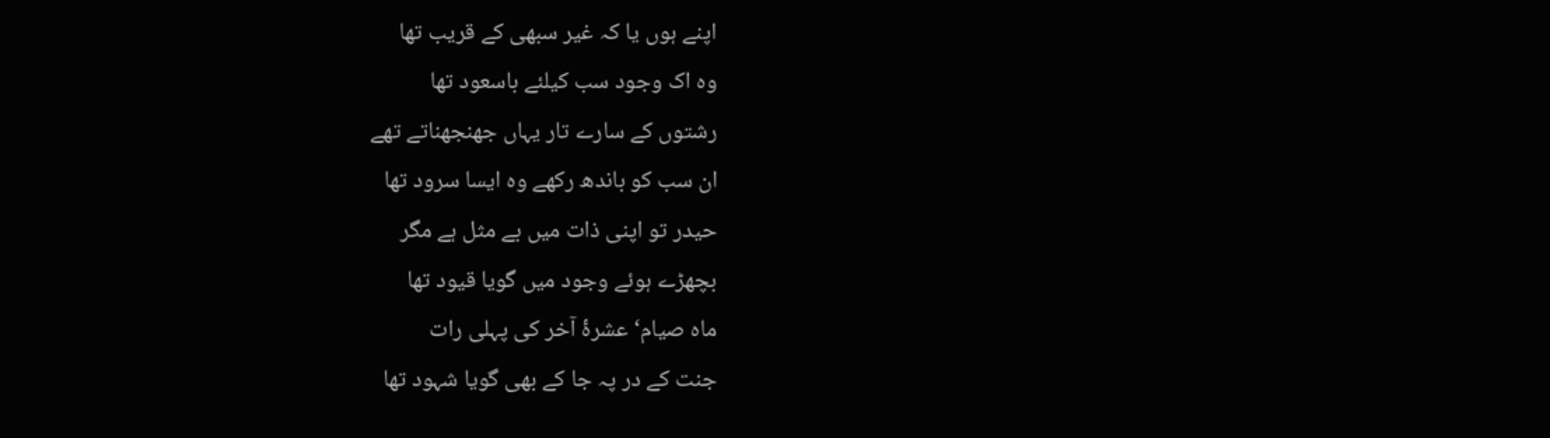اپنے ہوں یا کہ غیر سبھی کے قریب تھا
وہ اک وجود سب کیلئے باسعود تھا
رشتوں کے سارے تار یہاں جھنجھناتے تھے
ان سب کو باندھ رکھے وہ ایسا سرود تھا
حیدر تو اپنی ذات میں بے مثل ہے مگر
بچھڑے ہوئے وجود میں گویا قیود تھا
ماہ صیام‘ عشرۂ آخر کی پہلی رات
جنت کے در پہ جا کے بھی گویا شہود تھا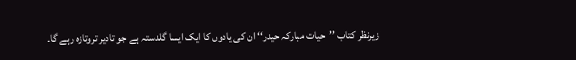زیرنظر کتاب ’’حیات مبارکہ حیدر‘‘ ان کی یادوں کا ایک ایسا گلدستہ ہے جو تادیر تروتازہ رہے گا۔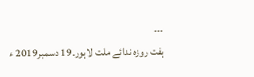۔۔۔
ہفت روزہ ندائے ملت لاہور۔19 دسمبر2019 ء